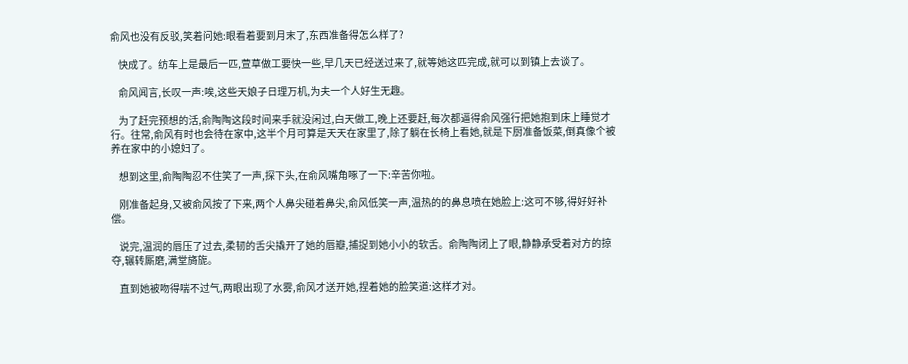俞风也没有反驳,笑着问她:眼看着要到月末了,东西准备得怎么样了?

    快成了。纺车上是最后一匹,萱草做工要快一些,早几天已经送过来了,就等她这匹完成,就可以到镇上去谈了。

    俞风闻言,长叹一声:唉,这些天娘子日理万机,为夫一个人好生无趣。

    为了赶完预想的活,俞陶陶这段时间来手就没闲过,白天做工,晚上还要赶,每次都逼得俞风强行把她抱到床上睡觉才行。往常,俞风有时也会待在家中,这半个月可算是天天在家里了,除了躺在长椅上看她,就是下厨准备饭菜,倒真像个被养在家中的小媳妇了。

    想到这里,俞陶陶忍不住笑了一声,探下头,在俞风嘴角啄了一下:辛苦你啦。

    刚准备起身,又被俞风按了下来,两个人鼻尖碰着鼻尖,俞风低笑一声,温热的的鼻息喷在她脸上:这可不够,得好好补偿。

    说完,温润的唇压了过去,柔韧的舌尖撬开了她的唇瓣,捕捉到她小小的软舌。俞陶陶闭上了眼,静静承受着对方的掠夺,辗转厮磨,满堂旖旎。

    直到她被吻得喘不过气,两眼出现了水雾,俞风才送开她,捏着她的脸笑道:这样才对。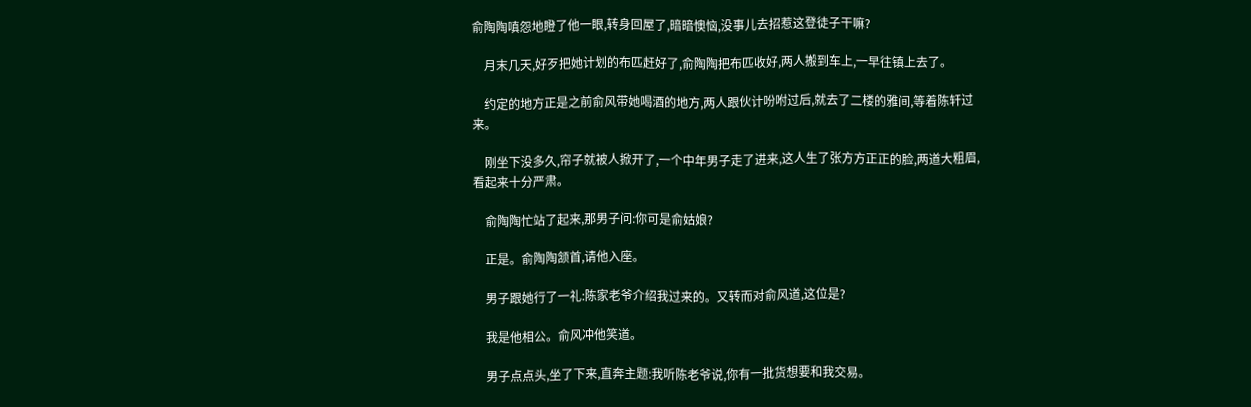俞陶陶嗔怨地瞪了他一眼,转身回屋了,暗暗懊恼,没事儿去招惹这登徒子干嘛?

    月末几天,好歹把她计划的布匹赶好了,俞陶陶把布匹收好,两人搬到车上,一早往镇上去了。

    约定的地方正是之前俞风带她喝酒的地方,两人跟伙计吩咐过后,就去了二楼的雅间,等着陈轩过来。

    刚坐下没多久,帘子就被人掀开了,一个中年男子走了进来,这人生了张方方正正的脸,两道大粗眉,看起来十分严肃。

    俞陶陶忙站了起来,那男子问:你可是俞姑娘?

    正是。俞陶陶颔首,请他入座。

    男子跟她行了一礼:陈家老爷介绍我过来的。又转而对俞风道,这位是?

    我是他相公。俞风冲他笑道。

    男子点点头,坐了下来,直奔主题:我听陈老爷说,你有一批货想要和我交易。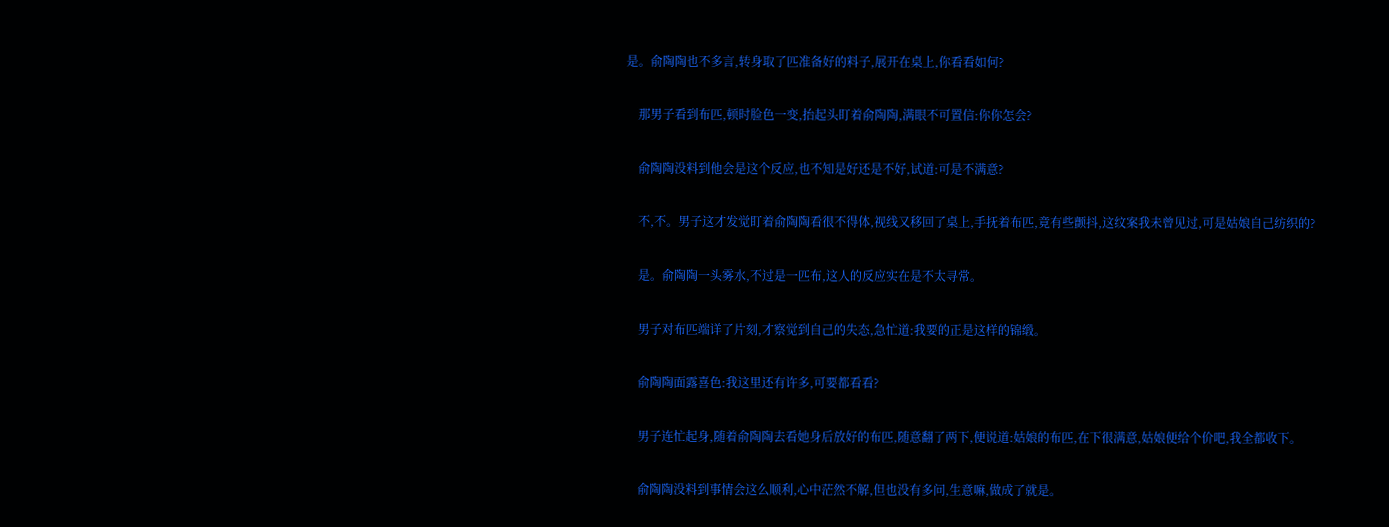是。俞陶陶也不多言,转身取了匹准备好的料子,展开在桌上,你看看如何?

    那男子看到布匹,顿时脸色一变,抬起头盯着俞陶陶,满眼不可置信:你你怎会?

    俞陶陶没料到他会是这个反应,也不知是好还是不好,试道:可是不满意?

    不,不。男子这才发觉盯着俞陶陶看很不得体,视线又移回了桌上,手抚着布匹,竟有些颤抖,这纹案我未曾见过,可是姑娘自己纺织的?

    是。俞陶陶一头雾水,不过是一匹布,这人的反应实在是不太寻常。

    男子对布匹端详了片刻,才察觉到自己的失态,急忙道:我要的正是这样的锦缎。

    俞陶陶面露喜色:我这里还有许多,可要都看看?

    男子连忙起身,随着俞陶陶去看她身后放好的布匹,随意翻了两下,便说道:姑娘的布匹,在下很满意,姑娘便给个价吧,我全都收下。

    俞陶陶没料到事情会这么顺利,心中茫然不解,但也没有多问,生意嘛,做成了就是。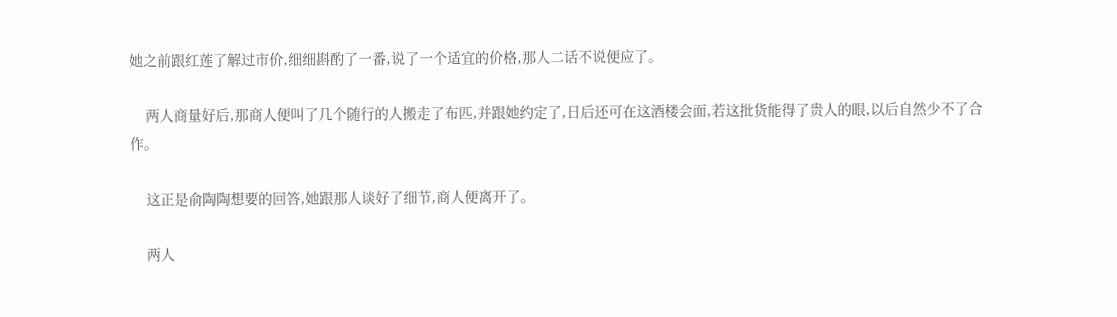她之前跟红莲了解过市价,细细斟酌了一番,说了一个适宜的价格,那人二话不说便应了。

    两人商量好后,那商人便叫了几个随行的人搬走了布匹,并跟她约定了,日后还可在这酒楼会面,若这批货能得了贵人的眼,以后自然少不了合作。

    这正是俞陶陶想要的回答,她跟那人谈好了细节,商人便离开了。

    两人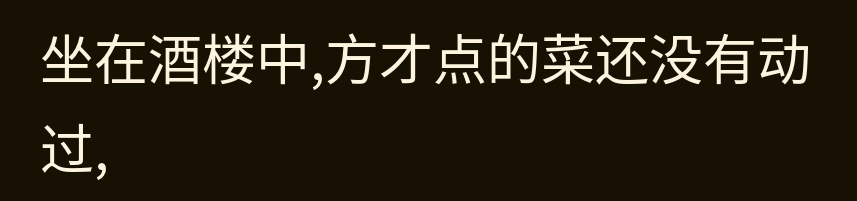坐在酒楼中,方才点的菜还没有动过,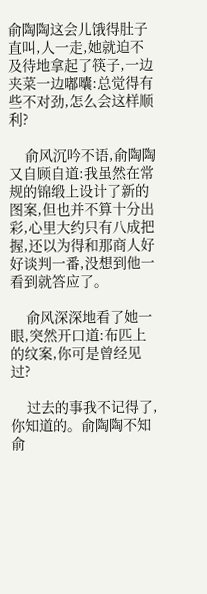俞陶陶这会儿饿得肚子直叫,人一走,她就迫不及待地拿起了筷子,一边夹菜一边嘟囔:总觉得有些不对劲,怎么会这样顺利?

    俞风沉吟不语,俞陶陶又自顾自道:我虽然在常规的锦缎上设计了新的图案,但也并不算十分出彩,心里大约只有八成把握,还以为得和那商人好好谈判一番,没想到他一看到就答应了。

    俞风深深地看了她一眼,突然开口道:布匹上的纹案,你可是曾经见过?

    过去的事我不记得了,你知道的。俞陶陶不知俞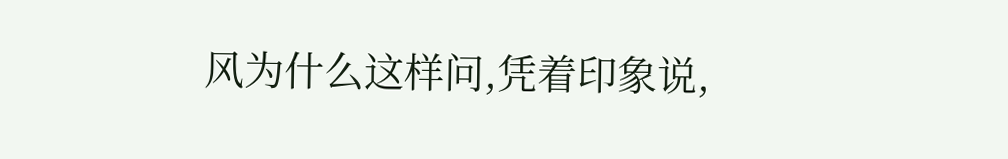风为什么这样问,凭着印象说,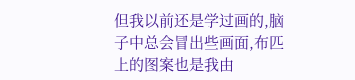但我以前还是学过画的,脑子中总会冒出些画面,布匹上的图案也是我由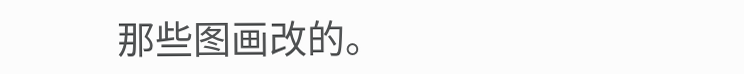那些图画改的。